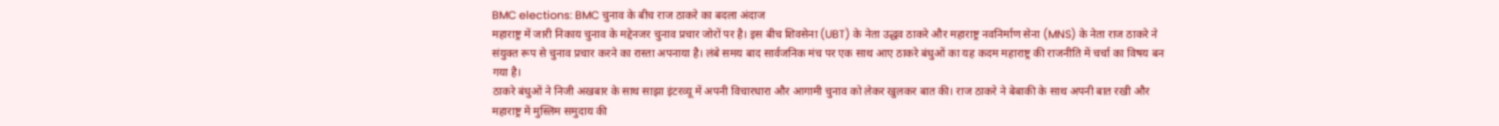BMC elections: BMC चुनाव के बीच राज ठाकरे का बदला अंदाज
महाराष्ट्र में जारी निकाय चुनाव के मद्देनजर चुनाव प्रचार जोरों पर है। इस बीच शिवसेना (UBT) के नेता उद्धव ठाकरे और महाराष्ट्र नवनिर्माण सेना (MNS) के नेता राज ठाकरे ने संयुक्त रूप से चुनाव प्रचार करने का रास्ता अपनाया है। लंबे समय बाद सार्वजनिक मंच पर एक साथ आए ठाकरे बंधुओं का यह कदम महाराष्ट्र की राजनीति में चर्चा का विषय बन गया है।
ठाकरे बंधुओं ने निजी अखबार के साथ साझा इंटरव्यू में अपनी विचारधारा और आगामी चुनाव को लेकर खुलकर बात की। राज ठाकरे ने बेबाकी के साथ अपनी बात रखी और महाराष्ट्र में मुस्लिम समुदाय की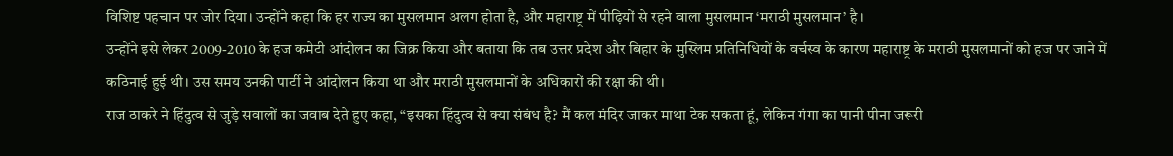विशिष्ट पहचान पर जोर दिया। उन्होंने कहा कि हर राज्य का मुसलमान अलग होता है, और महाराष्ट्र में पीढ़ियों से रहने वाला मुसलमान ‘मराठी मुसलमान’ है।
उन्होंने इसे लेकर 2009-2010 के हज कमेटी आंदोलन का जिक्र किया और बताया कि तब उत्तर प्रदेश और बिहार के मुस्लिम प्रतिनिधियों के वर्चस्व के कारण महाराष्ट्र के मराठी मुसलमानों को हज पर जाने में कठिनाई हुई थी। उस समय उनकी पार्टी ने आंदोलन किया था और मराठी मुसलमानों के अधिकारों की रक्षा की थी।
राज ठाकरे ने हिंदुत्व से जुड़े सवालों का जवाब देते हुए कहा, “इसका हिंदुत्व से क्या संबंध है? मैं कल मंदिर जाकर माथा टेक सकता हूं, लेकिन गंगा का पानी पीना जरूरी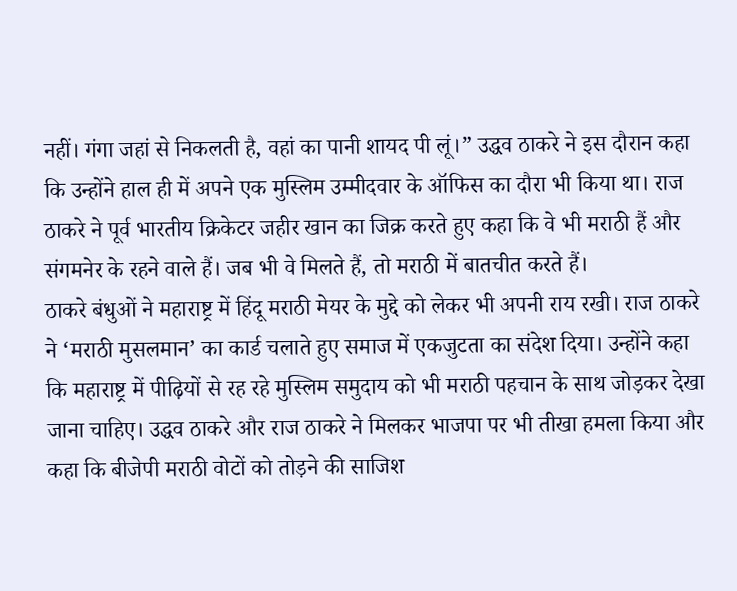नहीं। गंगा जहां से निकलती है, वहां का पानी शायद पी लूं।” उद्धव ठाकरे ने इस दौरान कहा कि उन्होंने हाल ही में अपने एक मुस्लिम उम्मीदवार के ऑफिस का दौरा भी किया था। राज ठाकरे ने पूर्व भारतीय क्रिकेटर जहीर खान का जिक्र करते हुए कहा कि वे भी मराठी हैं और संगमनेर के रहने वाले हैं। जब भी वे मिलते हैं, तो मराठी में बातचीत करते हैं।
ठाकरे बंधुओं ने महाराष्ट्र में हिंदू मराठी मेयर के मुद्दे को लेकर भी अपनी राय रखी। राज ठाकरे ने ‘मराठी मुसलमान’ का कार्ड चलाते हुए समाज में एकजुटता का संदेश दिया। उन्होंने कहा कि महाराष्ट्र में पीढ़ियों से रह रहे मुस्लिम समुदाय को भी मराठी पहचान के साथ जोड़कर देखा जाना चाहिए। उद्धव ठाकरे और राज ठाकरे ने मिलकर भाजपा पर भी तीखा हमला किया और कहा कि बीजेपी मराठी वोटों को तोड़ने की साजिश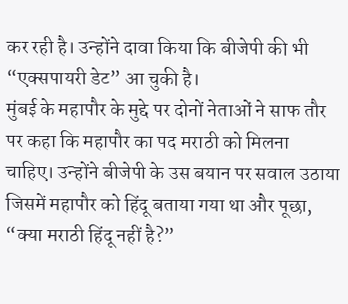कर रही है। उन्होंने दावा किया कि बीजेपी की भी “एक्सपायरी डेट” आ चुकी है।
मुंबई के महापौर के मुद्दे पर दोनों नेताओं ने साफ तौर पर कहा कि महापौर का पद मराठी को मिलना चाहिए। उन्होंने बीजेपी के उस बयान पर सवाल उठाया जिसमें महापौर को हिंदू बताया गया था और पूछा, “क्या मराठी हिंदू नहीं है?”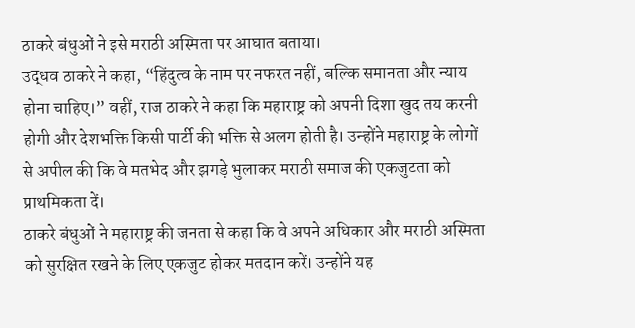ठाकरे बंधुओं ने इसे मराठी अस्मिता पर आघात बताया।
उद्धव ठाकरे ने कहा, “हिंदुत्व के नाम पर नफरत नहीं, बल्कि समानता और न्याय होना चाहिए।” वहीं, राज ठाकरे ने कहा कि महाराष्ट्र को अपनी दिशा खुद तय करनी होगी और देशभक्ति किसी पार्टी की भक्ति से अलग होती है। उन्होंने महाराष्ट्र के लोगों से अपील की कि वे मतभेद और झगड़े भुलाकर मराठी समाज की एकजुटता को प्राथमिकता दें।
ठाकरे बंधुओं ने महाराष्ट्र की जनता से कहा कि वे अपने अधिकार और मराठी अस्मिता को सुरक्षित रखने के लिए एकजुट होकर मतदान करें। उन्होंने यह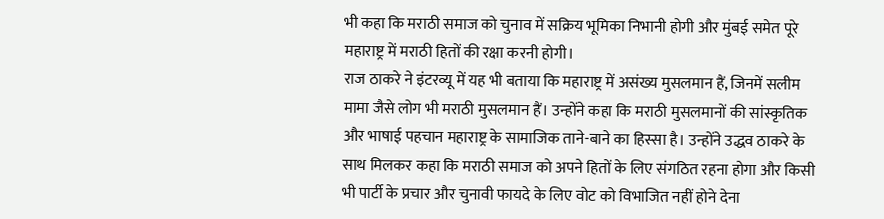भी कहा कि मराठी समाज को चुनाव में सक्रिय भूमिका निभानी होगी और मुंबई समेत पूरे महाराष्ट्र में मराठी हितों की रक्षा करनी होगी।
राज ठाकरे ने इंटरव्यू में यह भी बताया कि महाराष्ट्र में असंख्य मुसलमान हैं, जिनमें सलीम मामा जैसे लोग भी मराठी मुसलमान हैं। उन्होंने कहा कि मराठी मुसलमानों की सांस्कृतिक और भाषाई पहचान महाराष्ट्र के सामाजिक ताने-बाने का हिस्सा है। उन्होंने उद्धव ठाकरे के साथ मिलकर कहा कि मराठी समाज को अपने हितों के लिए संगठित रहना होगा और किसी भी पार्टी के प्रचार और चुनावी फायदे के लिए वोट को विभाजित नहीं होने देना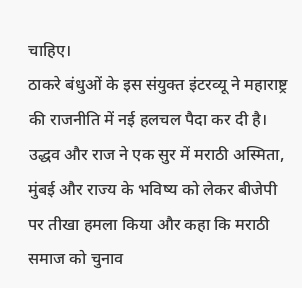चाहिए।
ठाकरे बंधुओं के इस संयुक्त इंटरव्यू ने महाराष्ट्र की राजनीति में नई हलचल पैदा कर दी है। उद्धव और राज ने एक सुर में मराठी अस्मिता, मुंबई और राज्य के भविष्य को लेकर बीजेपी पर तीखा हमला किया और कहा कि मराठी समाज को चुनाव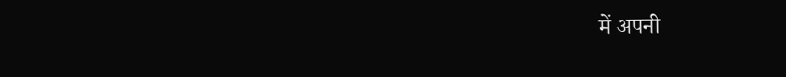में अपनी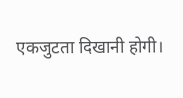एकजुटता दिखानी होगी।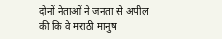दोनों नेताओं ने जनता से अपील की कि वे मराठी मानुष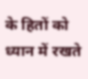के हितों को ध्यान में रखते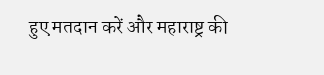हुए मतदान करें और महाराष्ट्र की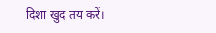दिशा खुद तय करें।